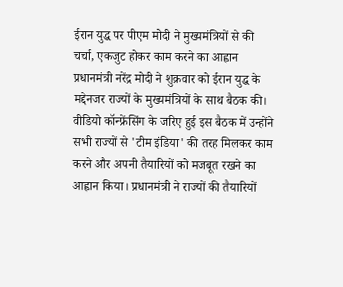ईरान युद्ध पर पीएम मोदी ने मुख्यमंत्रियों से की चर्चा, एकजुट होकर काम करने का आह्वान
प्रधानमंत्री नरेंद्र मोदी ने शुक्रवार को ईरान युद्ध के मद्देनजर राज्यों के मुख्यमंत्रियों के साथ बैठक की। वीडियो कॉन्फ्रेंसिंग के जरिए हुई इस बैठक में उन्होंने सभी राज्यों से 'टीम इंडिया' की तरह मिलकर काम करने और अपनी तैयारियों को मजबूत रखने का आह्वान किया। प्रधानमंत्री ने राज्यों की तैयारियों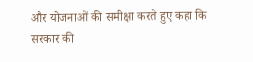और योजनाओं की समीक्षा करते हुए कहा कि सरकार की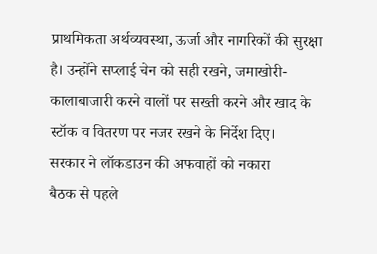प्राथमिकता अर्थव्यवस्था, ऊर्जा और नागरिकों की सुरक्षा है। उन्होंने सप्लाई चेन को सही रखने, जमाखोरी-कालाबाजारी करने वालों पर सख्ती करने और खाद के स्टॉक व वितरण पर नजर रखने के निर्देश दिए।
सरकार ने लॉकडाउन की अफवाहों को नकारा
बैठक से पहले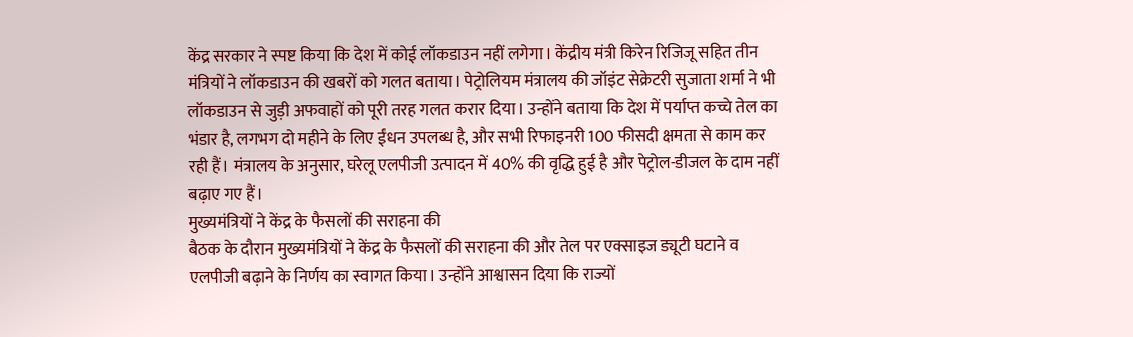केंद्र सरकार ने स्पष्ट किया कि देश में कोई लॉकडाउन नहीं लगेगा। केंद्रीय मंत्री किरेन रिजिजू सहित तीन मंत्रियों ने लॉकडाउन की खबरों को गलत बताया। पेट्रोलियम मंत्रालय की जॉइंट सेक्रेटरी सुजाता शर्मा ने भी लॉकडाउन से जुड़ी अफवाहों को पूरी तरह गलत करार दिया। उन्होंने बताया कि देश में पर्याप्त कच्चे तेल का भंडार है, लगभग दो महीने के लिए ईंधन उपलब्ध है, और सभी रिफाइनरी 100 फीसदी क्षमता से काम कर रही हैं। मंत्रालय के अनुसार, घरेलू एलपीजी उत्पादन में 40% की वृद्धि हुई है और पेट्रोल-डीजल के दाम नहीं बढ़ाए गए हैं।
मुख्यमंत्रियों ने केंद्र के फैसलों की सराहना की
बैठक के दौरान मुख्यमंत्रियों ने केंद्र के फैसलों की सराहना की और तेल पर एक्साइज ड्यूटी घटाने व एलपीजी बढ़ाने के निर्णय का स्वागत किया। उन्होंने आश्वासन दिया कि राज्यों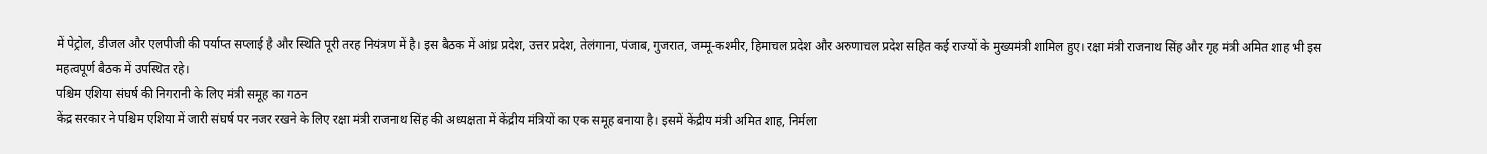में पेट्रोल, डीजल और एलपीजी की पर्याप्त सप्लाई है और स्थिति पूरी तरह नियंत्रण में है। इस बैठक में आंध्र प्रदेश, उत्तर प्रदेश, तेलंगाना, पंजाब, गुजरात, जम्मू-कश्मीर, हिमाचल प्रदेश और अरुणाचल प्रदेश सहित कई राज्यों के मुख्यमंत्री शामिल हुए। रक्षा मंत्री राजनाथ सिंह और गृह मंत्री अमित शाह भी इस महत्वपूर्ण बैठक में उपस्थित रहे।
पश्चिम एशिया संघर्ष की निगरानी के लिए मंत्री समूह का गठन
केंद्र सरकार ने पश्चिम एशिया में जारी संघर्ष पर नजर रखने के लिए रक्षा मंत्री राजनाथ सिंह की अध्यक्षता में केंद्रीय मंत्रियों का एक समूह बनाया है। इसमें केंद्रीय मंत्री अमित शाह, निर्मला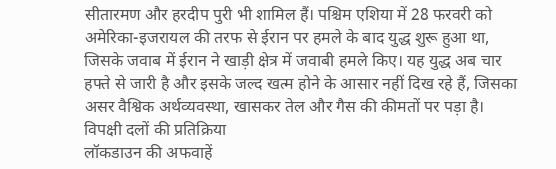सीतारमण और हरदीप पुरी भी शामिल हैं। पश्चिम एशिया में 28 फरवरी को अमेरिका-इजरायल की तरफ से ईरान पर हमले के बाद युद्ध शुरू हुआ था, जिसके जवाब में ईरान ने खाड़ी क्षेत्र में जवाबी हमले किए। यह युद्ध अब चार हफ्ते से जारी है और इसके जल्द खत्म होने के आसार नहीं दिख रहे हैं, जिसका असर वैश्विक अर्थव्यवस्था, खासकर तेल और गैस की कीमतों पर पड़ा है।
विपक्षी दलों की प्रतिक्रिया
लॉकडाउन की अफवाहें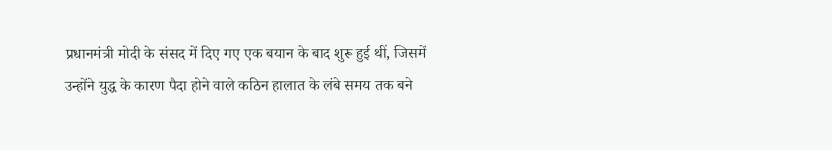प्रधानमंत्री मोदी के संसद में दिए गए एक बयान के बाद शुरू हुई थीं, जिसमें उन्होंने युद्ध के कारण पैदा होने वाले कठिन हालात के लंबे समय तक बने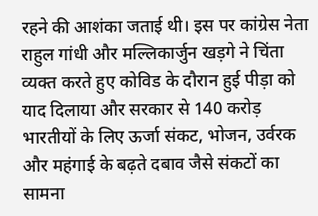रहने की आशंका जताई थी। इस पर कांग्रेस नेता राहुल गांधी और मल्लिकार्जुन खड़गे ने चिंता व्यक्त करते हुए कोविड के दौरान हुई पीड़ा को याद दिलाया और सरकार से 140 करोड़ भारतीयों के लिए ऊर्जा संकट, भोजन, उर्वरक और महंगाई के बढ़ते दबाव जैसे संकटों का सामना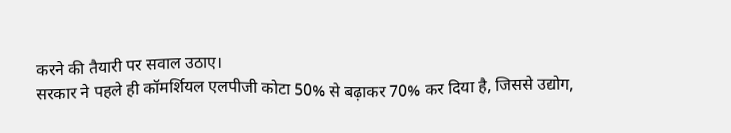करने की तैयारी पर सवाल उठाए।
सरकार ने पहले ही कॉमर्शियल एलपीजी कोटा 50% से बढ़ाकर 70% कर दिया है, जिससे उद्योग,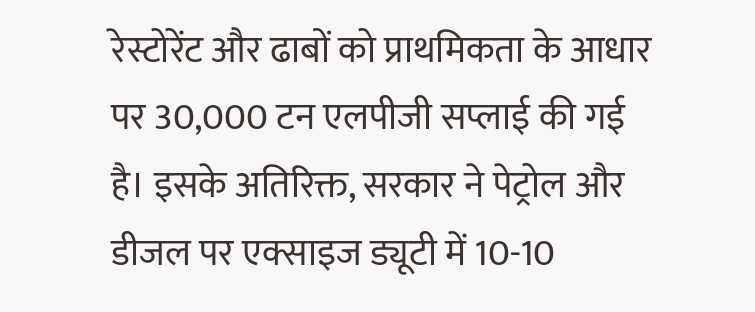रेस्टोरेंट और ढाबों को प्राथमिकता के आधार पर 30,000 टन एलपीजी सप्लाई की गई है। इसके अतिरिक्त, सरकार ने पेट्रोल और डीजल पर एक्साइज ड्यूटी में 10-10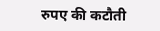रुपए की कटौती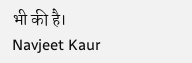भी की है।
Navjeet Kaur